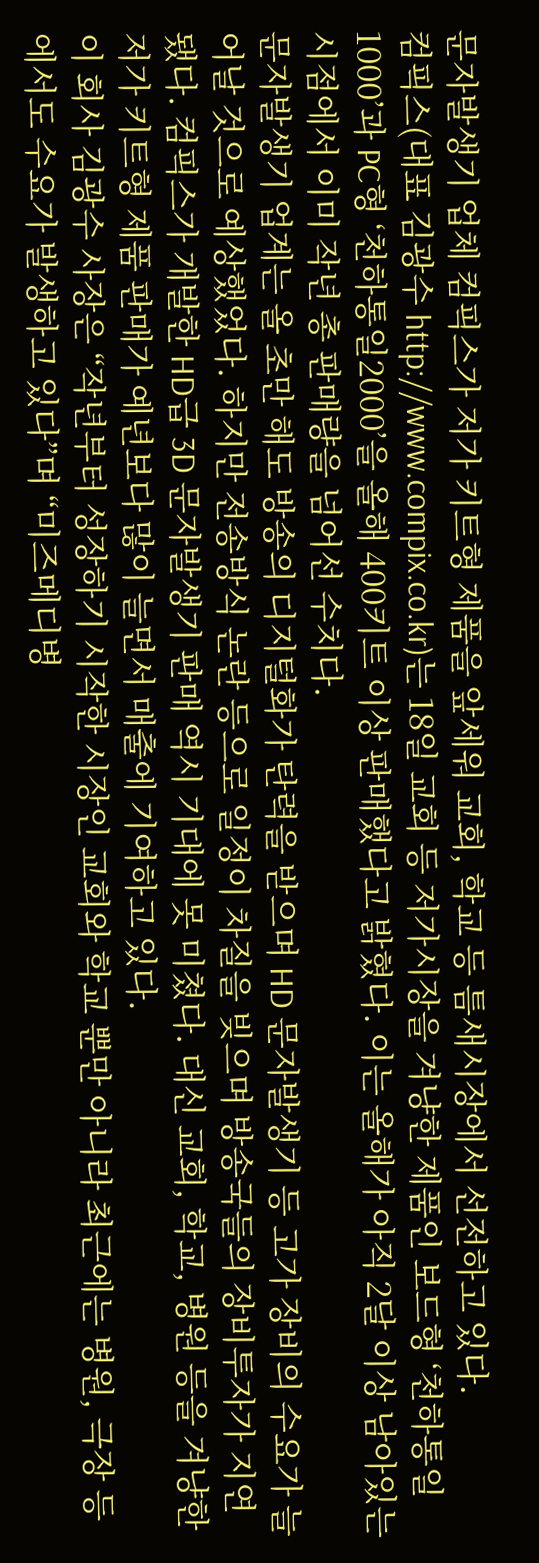문자발생기 업체 컴픽스가 저가 키트형 제품을 앞세워 교회, 학교 등 틈새시장에서 선전하고 있다.
컴픽스(대표 김광수 http://www.compix.co.kr)는 18일 교회 등 저가시장을 겨냥한 제품인 보드형 ‘천하통일1000’과 PC형 ‘천하통일2000’을 올해 400키트 이상 판매했다고 밝혔다. 이는 올해가 아직 2달 이상 남아있는 시점에서 이미 작년 총 판매량을 넘어선 수치다.
문자발생기 업계는 올 초만 해도 방송의 디지털화가 탄력을 받으며 HD 문자발생기 등 고가 장비의 수요가 늘어날 것으로 예상했었다. 하지만 전송방식 논란 등으로 일정이 차질을 빚으며 방송국들의 장비투자가 지연됐다. 컴픽스가 개발한 HD급 3D 문자발생기 판매 역시 기대에 못 미쳤다. 대신 교회, 학교, 병원 등을 겨냥한 저가 키트형 제품 판매가 예년보다 많이 늘면서 매출에 기여하고 있다.
이 회사 김광수 사장은 “작년부터 성장하기 시작한 시장인 교회와 학교 뿐만 아니라 최근에는 병원, 극장 등에서도 수요가 발생하고 있다”며 “미즈메디병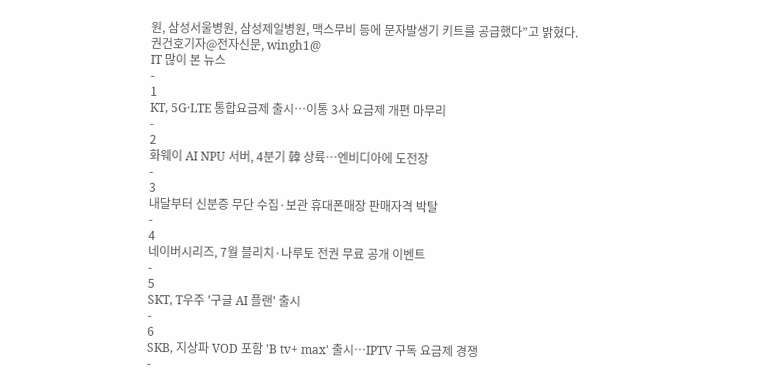원, 삼성서울병원, 삼성제일병원, 맥스무비 등에 문자발생기 키트를 공급했다”고 밝혔다.
권건호기자@전자신문, wingh1@
IT 많이 본 뉴스
-
1
KT, 5G·LTE 통합요금제 출시…이통 3사 요금제 개편 마무리
-
2
화웨이 AI NPU 서버, 4분기 韓 상륙…엔비디아에 도전장
-
3
내달부터 신분증 무단 수집·보관 휴대폰매장 판매자격 박탈
-
4
네이버시리즈, 7월 블리치·나루토 전권 무료 공개 이벤트
-
5
SKT, T우주 '구글 AI 플랜' 출시
-
6
SKB, 지상파 VOD 포함 'B tv+ max' 출시…IPTV 구독 요금제 경쟁
-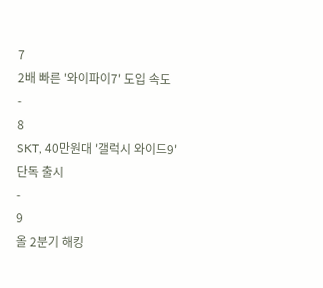7
2배 빠른 '와이파이7' 도입 속도
-
8
SKT, 40만원대 '갤럭시 와이드9' 단독 출시
-
9
올 2분기 해킹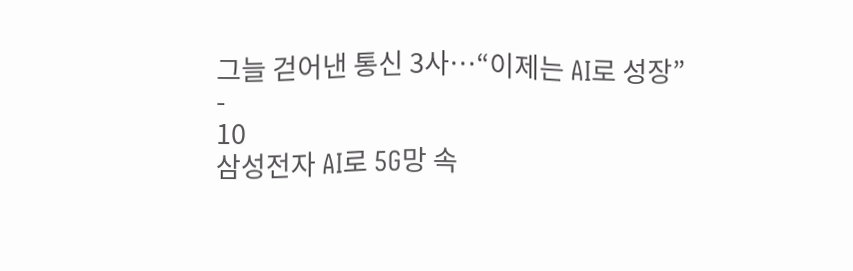그늘 걷어낸 통신 3사…“이제는 AI로 성장”
-
10
삼성전자 AI로 5G망 속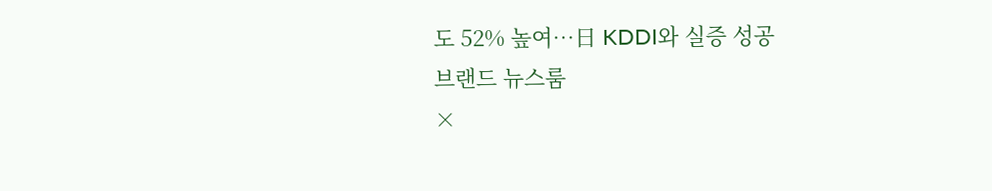도 52% 높여…日 KDDI와 실증 성공
브랜드 뉴스룸
×